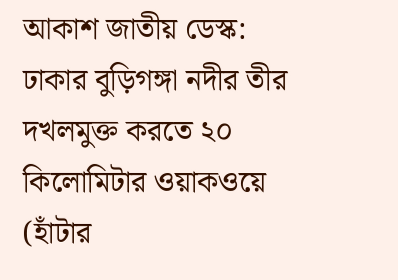আকাশ জাতীয় ডেস্ক:
ঢাকার বুড়িগঙ্গা নদীর তীর দখলমুক্ত করতে ২০ কিলোমিটার ওয়াকওয়ে (হাঁটার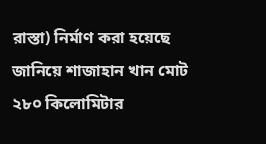রাস্তা) নির্মাণ করা হয়েছে জানিয়ে শাজাহান খান মোট ২৮০ কিলোমিটার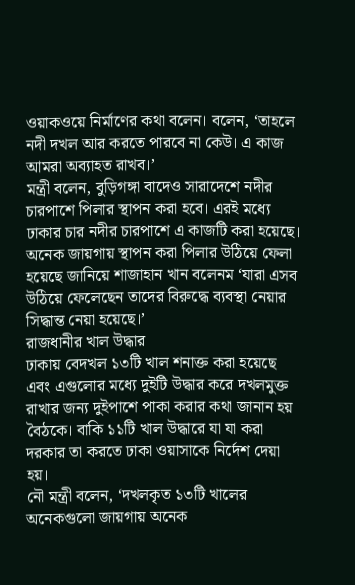ওয়াকওয়ে নির্মাণের কথা বলেন। বলেন, ‘তাহলে নদী দখল আর করতে পারবে না কেউ। এ কাজ আমরা অব্যাহত রাখব।’
মন্ত্রী বলেন, বুড়িগঙ্গা বাদেও সারাদেশে নদীর চারপাশে পিলার স্থাপন করা হবে। এরই মধ্যে ঢাকার চার নদীর চারপাশে এ কাজটি করা হয়েছে।
অনেক জায়গায় স্থাপন করা পিলার উঠিয়ে ফেলা হয়েছে জানিয়ে শাজাহান খান বলেনম ‘যারা এসব উঠিয়ে ফেলেছেন তাদের বিরুদ্ধে ব্যবস্থা নেয়ার সিদ্ধান্ত নেয়া হয়েছে।’
রাজধানীর খাল উদ্ধার
ঢাকায় বেদখল ১৩টি খাল শনাক্ত করা হয়েছে এবং এগুলোর মধ্যে দুইটি উদ্ধার করে দখলমুক্ত রাখার জন্য দুইপাশে পাকা করার কথা জানান হয় বৈঠকে। বাকি ১১টি খাল উদ্ধারে যা যা করা দরকার তা করতে ঢাকা ওয়াসাকে নির্দেশ দেয়া হয়।
নৌ মন্ত্রী বলেন, ‘দখলকৃত ১৩টি খালের অনেকগুলো জায়গায় অনেক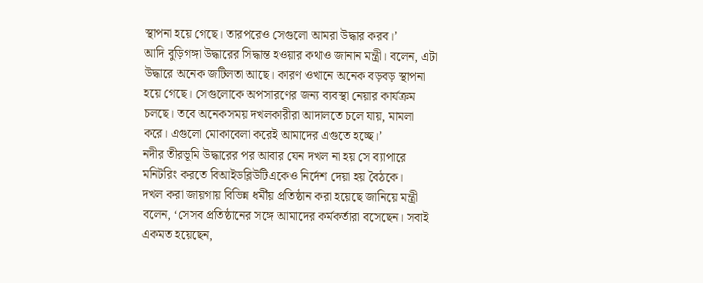স্থাপনা হয়ে গেছে। তারপরেও সেগুলো আমরা উদ্ধার করব।’
আদি বুড়িগঙ্গা উদ্ধারের সিদ্ধান্ত হওয়ার কথাও জানান মন্ত্রী। বলেন, এটা উদ্ধারে অনেক জটিলতা আছে। কারণ ওখানে অনেক বড়বড় স্থাপনা হয়ে গেছে। সেগুলোকে অপসারণের জন্য ব্যবস্থা নেয়ার কার্যক্রম চলছে। তবে অনেকসময় দখলকারীরা আদালতে চলে যায়, মামলা করে। এগুলো মোকাবেলা করেই আমাদের এগুতে হচ্ছে।’
নদীর তীরভূমি উদ্ধারের পর আবার যেন দখল না হয় সে ব্যাপারে মনিটরিং করতে বিআইডব্লিউটিএকেও নির্দেশ দেয়া হয় বৈঠকে।
দখল করা জায়গায় বিভিন্ন ধর্মীয় প্রতিষ্ঠান করা হয়েছে জানিয়ে মন্ত্রী বলেন, ‘সেসব প্রতিষ্ঠানের সঙ্গে আমাদের কর্মকর্তারা বসেছেন। সবাই একমত হয়েছেন,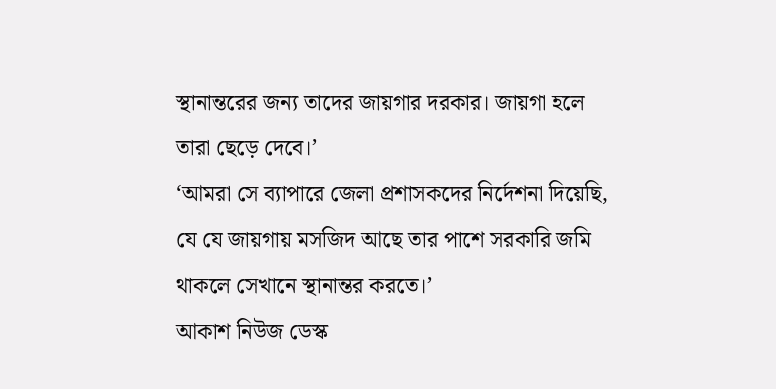স্থানান্তরের জন্য তাদের জায়গার দরকার। জায়গা হলে তারা ছেড়ে দেবে।’
‘আমরা সে ব্যাপারে জেলা প্রশাসকদের নির্দেশনা দিয়েছি, যে যে জায়গায় মসজিদ আছে তার পাশে সরকারি জমি থাকলে সেখানে স্থানান্তর করতে।’
আকাশ নিউজ ডেস্ক